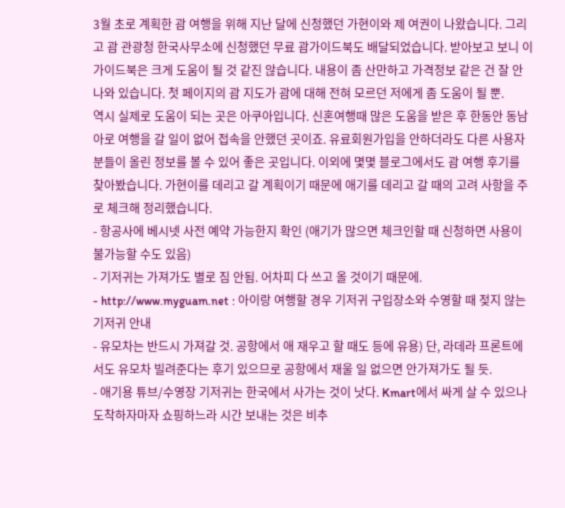3월 초로 계획한 괌 여행을 위해 지난 달에 신청했던 가현이와 제 여권이 나왔습니다. 그리고 괌 관광청 한국사무소에 신청했던 무료 괌가이드북도 배달되었습니다. 받아보고 보니 이 가이드북은 크게 도움이 될 것 같진 않습니다. 내용이 좀 산만하고 가격정보 같은 건 잘 안나와 있습니다. 첫 페이지의 괌 지도가 괌에 대해 전혀 모르던 저에게 좀 도움이 될 뿐.
역시 실제로 도움이 되는 곳은 아쿠아입니다. 신혼여행때 많은 도움을 받은 후 한동안 동남아로 여행을 갈 일이 없어 접속을 안했던 곳이죠. 유료회원가입을 안하더라도 다른 사용자 분들이 올린 정보를 볼 수 있어 좋은 곳입니다. 이외에 몇몇 블로그에서도 괌 여행 후기를 찾아봤습니다. 가현이를 데리고 갈 계획이기 때문에 애기를 데리고 갈 때의 고려 사항을 주로 체크해 정리했습니다.
- 항공사에 베시넷 사전 예약 가능한지 확인 (애기가 많으면 체크인할 때 신청하면 사용이 불가능할 수도 있음)
- 기저귀는 가져가도 별로 짐 안됨. 어차피 다 쓰고 올 것이기 때문에.
- http://www.myguam.net : 아이랑 여행할 경우 기저귀 구입장소와 수영할 때 젖지 않는 기저귀 안내
- 유모차는 반드시 가져갈 것. 공항에서 애 재우고 할 때도 등에 유용) 단, 라데라 프론트에서도 유모차 빌려준다는 후기 있으므로 공항에서 재울 일 없으면 안가져가도 될 듯.
- 애기용 튜브/수영장 기저귀는 한국에서 사가는 것이 낫다. Kmart에서 싸게 살 수 있으나 도착하자마자 쇼핑하느라 시간 보내는 것은 비추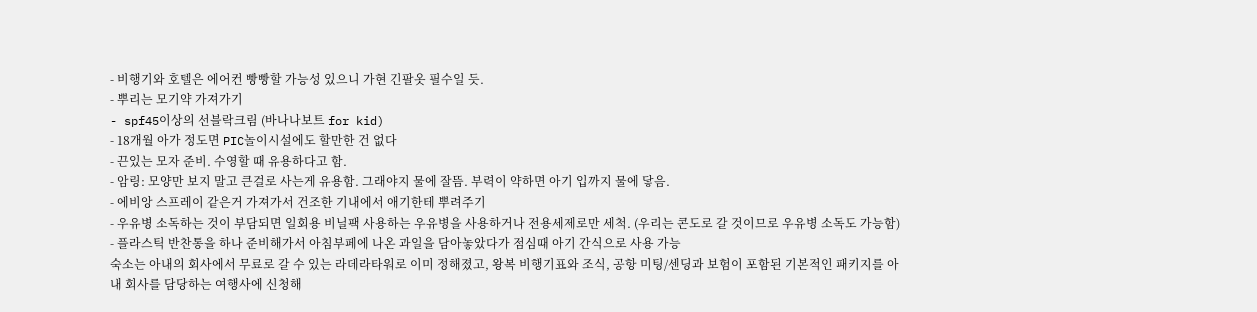- 비행기와 호텔은 에어컨 빵빵할 가능성 있으니 가현 긴팔옷 필수일 듯.
- 뿌리는 모기약 가져가기
- spf45이상의 선블락크림 (바나나보트 for kid)
- 18개월 아가 정도면 PIC놀이시설에도 할만한 건 없다
- 끈있는 모자 준비. 수영할 때 유용하다고 함.
- 암링: 모양만 보지 말고 큰걸로 사는게 유용함. 그래야지 물에 잘뜸. 부력이 약하면 아기 입까지 물에 닿음.
- 에비앙 스프레이 같은거 가져가서 건조한 기내에서 애기한테 뿌려주기
- 우유병 소독하는 것이 부담되면 일회용 비닐팩 사용하는 우유병을 사용하거나 전용세제로만 세척. (우리는 콘도로 갈 것이므로 우유병 소독도 가능함)
- 플라스틱 반찬통을 하나 준비해가서 아침부페에 나온 과일을 담아놓았다가 점심때 아기 간식으로 사용 가능
숙소는 아내의 회사에서 무료로 갈 수 있는 라데라타워로 이미 정해졌고, 왕복 비행기표와 조식, 공항 미팅/센딩과 보험이 포함된 기본적인 패키지를 아내 회사를 담당하는 여행사에 신청해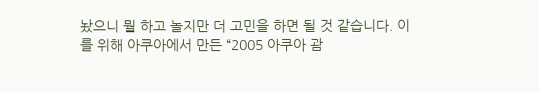놨으니 뭘 하고 놀지만 더 고민을 하면 될 것 같습니다. 이를 위해 아쿠아에서 만든 “2005 아쿠아 괌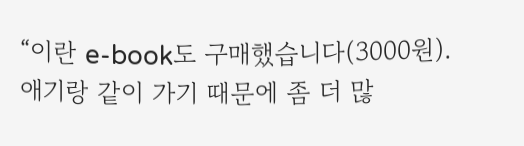“이란 e-book도 구매했습니다(3000원). 애기랑 같이 가기 때문에 좀 더 많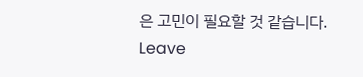은 고민이 필요할 것 같습니다.
Leave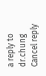a reply to dr.chung Cancel reply